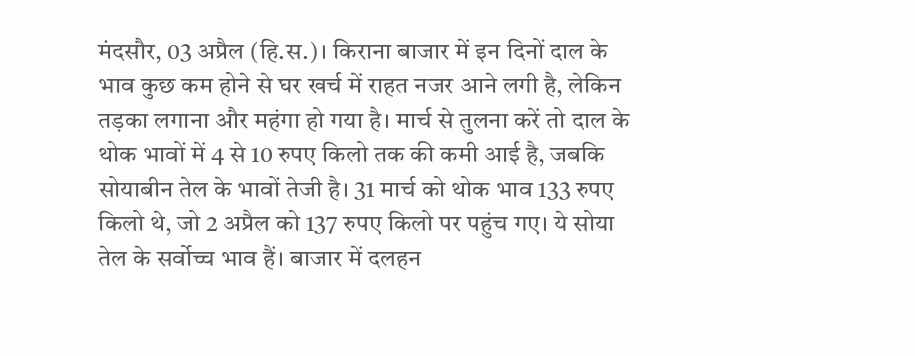मंदसौर, 03 अप्रैल (हि.स.)। किराना बाजार में इन दिनों दाल के भाव कुछ कम होने से घर खर्च में राहत नजर आने लगी है, लेकिन तड़का लगाना और महंगा हो गया है। मार्च से तुलना करें तो दाल के थोक भावों में 4 से 10 रुपए किलो तक की कमी आई है, जबकि सोयाबीन तेल के भावों तेजी है। 31 मार्च को थोक भाव 133 रुपए किलो थे, जो 2 अप्रैल को 137 रुपए किलो पर पहुंच गए। ये सोया तेल के सर्वोच्च भाव हैं। बाजार में दलहन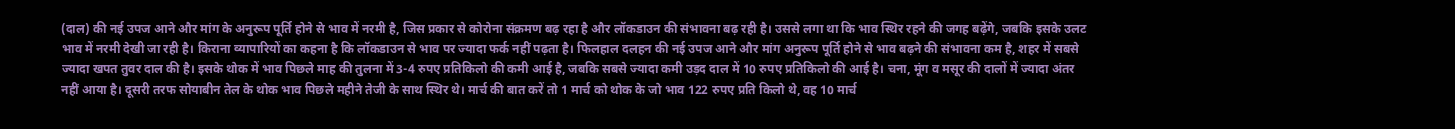(दाल) की नई उपज आने और मांग के अनुरूप पूर्ति होने से भाव में नरमी है, जिस प्रकार से कोरोना संक्रमण बढ़ रहा है और लॉकडाउन की संभावना बढ़ रही है। उससे लगा था कि भाव स्थिर रहने की जगह बढ़ेंगे, जबकि इसके उलट भाव में नरमी देखी जा रही है। किराना व्यापारियों का कहना है कि लॉकडाउन से भाव पर ज्यादा फर्क नहीं पढ़ता है। फिलहाल दलहन की नई उपज आने और मांग अनुरूप पूर्ति होने से भाव बढ़ने की संभावना कम है, शहर में सबसे ज्यादा खपत तुवर दाल की है। इसके थोक में भाव पिछले माह की तुलना में 3-4 रुपए प्रतिकिलो की कमी आई है, जबकि सबसे ज्यादा कमी उड़द दाल में 10 रुपए प्रतिकिलो की आई है। चना, मूंग व मसूर की दालों में ज्यादा अंतर नहीं आया है। दूसरी तरफ सोयाबीन तेल के थोक भाव पिछले महीने तेजी के साथ स्थिर थे। मार्च की बात करें तो 1 मार्च को थोक के जो भाव 122 रुपए प्रति किलो थे, वह 10 मार्च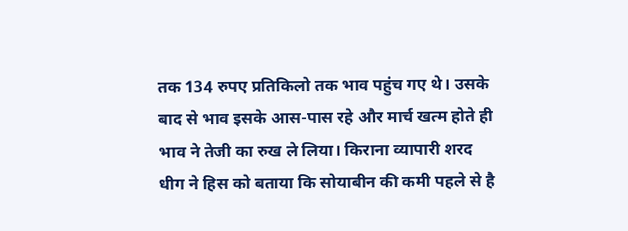तक 134 रुपए प्रतिकिलो तक भाव पहुंच गए थे। उसके बाद से भाव इसके आस-पास रहे और मार्च खत्म होते ही भाव ने तेजी का रुख ले लिया। किराना व्यापारी शरद धीग ने हिस को बताया कि सोयाबीन की कमी पहले से है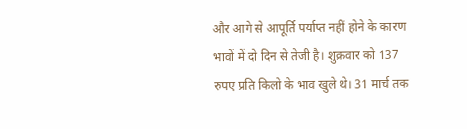और आगे से आपूर्ति पर्याप्त नहीं होने के कारण भावों में दो दिन से तेजी है। शुक्रवार को 137 रुपए प्रति किलो के भाव खुले थे। 31 मार्च तक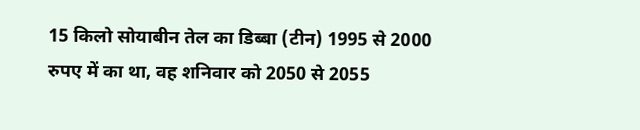15 किलो सोयाबीन तेल का डिब्बा (टीन) 1995 से 2000 रुपए में का था, वह शनिवार को 2050 से 2055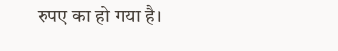रुपए का हो गया है।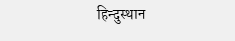हिन्दुस्थान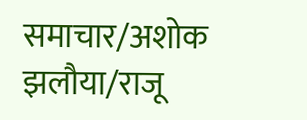समाचार/अशोक झलौया/राजू